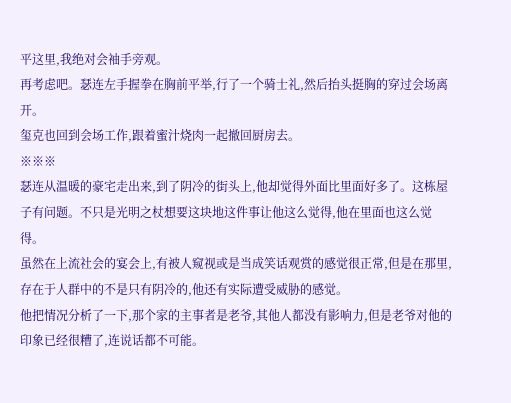平这里,我绝对会袖手旁观。
再考虑吧。瑟连左手握拳在胸前平举,行了一个骑士礼,然后抬头挺胸的穿过会场离开。
玺克也回到会场工作,跟着蜜汁烧肉一起撤回厨房去。
※※※
瑟连从温暖的豪宅走出来,到了阴冷的街头上,他却觉得外面比里面好多了。这栋屋子有问题。不只是光明之杖想要这块地这件事让他这么觉得,他在里面也这么觉得。
虽然在上流社会的宴会上,有被人窥视或是当成笑话观赏的感觉很正常,但是在那里,存在于人群中的不是只有阴冷的,他还有实际遭受威胁的感觉。
他把情况分析了一下,那个家的主事者是老爷,其他人都没有影响力,但是老爷对他的印象已经很糟了,连说话都不可能。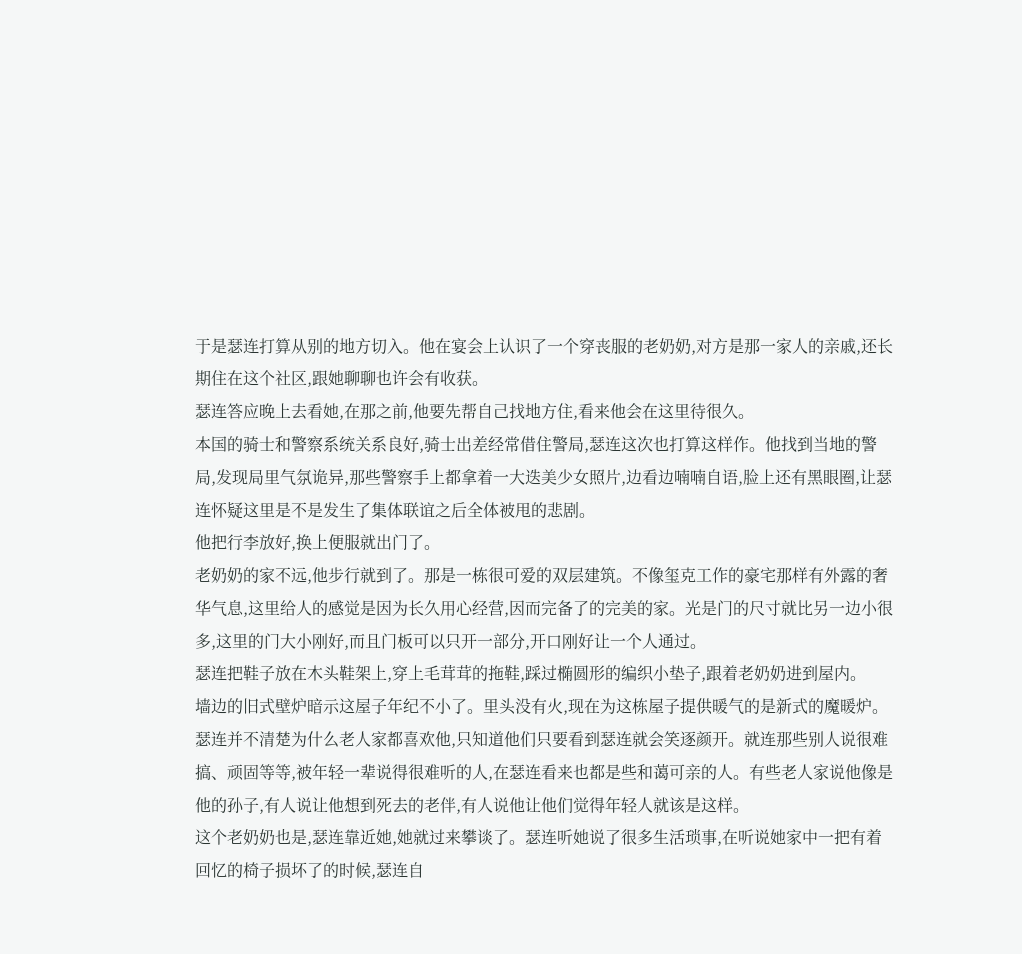于是瑟连打算从别的地方切入。他在宴会上认识了一个穿丧服的老奶奶,对方是那一家人的亲戚,还长期住在这个社区,跟她聊聊也许会有收获。
瑟连答应晚上去看她,在那之前,他要先帮自己找地方住,看来他会在这里待很久。
本国的骑士和警察系统关系良好,骑士出差经常借住警局,瑟连这次也打算这样作。他找到当地的警局,发现局里气氛诡异,那些警察手上都拿着一大迭美少女照片,边看边喃喃自语,脸上还有黑眼圈,让瑟连怀疑这里是不是发生了集体联谊之后全体被甩的悲剧。
他把行李放好,换上便服就出门了。
老奶奶的家不远,他步行就到了。那是一栋很可爱的双层建筑。不像玺克工作的豪宅那样有外露的奢华气息,这里给人的感觉是因为长久用心经营,因而完备了的完美的家。光是门的尺寸就比另一边小很多,这里的门大小刚好,而且门板可以只开一部分,开口刚好让一个人通过。
瑟连把鞋子放在木头鞋架上,穿上毛茸茸的拖鞋,踩过椭圆形的编织小垫子,跟着老奶奶进到屋内。
墙边的旧式壁炉暗示这屋子年纪不小了。里头没有火,现在为这栋屋子提供暖气的是新式的魔暖炉。
瑟连并不清楚为什么老人家都喜欢他,只知道他们只要看到瑟连就会笑逐颜开。就连那些别人说很难搞、顽固等等,被年轻一辈说得很难听的人,在瑟连看来也都是些和蔼可亲的人。有些老人家说他像是他的孙子,有人说让他想到死去的老伴,有人说他让他们觉得年轻人就该是这样。
这个老奶奶也是,瑟连靠近她,她就过来攀谈了。瑟连听她说了很多生活琐事,在听说她家中一把有着回忆的椅子损坏了的时候,瑟连自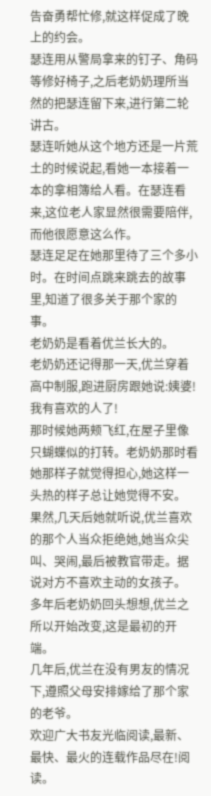告奋勇帮忙修,就这样促成了晚上的约会。
瑟连用从警局拿来的钉子、角码等修好椅子,之后老奶奶理所当然的把瑟连留下来,进行第二轮讲古。
瑟连听她从这个地方还是一片荒土的时候说起,看她一本接着一本的拿相簿给人看。在瑟连看来,这位老人家显然很需要陪伴,而他很愿意这么作。
瑟连足足在她那里待了三个多小时。在时间点跳来跳去的故事里,知道了很多关于那个家的事。
老奶奶是看着优兰长大的。
老奶奶还记得那一天,优兰穿着高中制服,跑进厨房跟她说:姨婆!我有喜欢的人了!
那时候她两颊飞红,在屋子里像只蝴蝶似的打转。老奶奶那时看她那样子就觉得担心,她这样一头热的样子总让她觉得不安。
果然,几天后她就听说,优兰喜欢的那个人当众拒绝她,她当众尖叫、哭闹,最后被教官带走。据说对方不喜欢主动的女孩子。
多年后老奶奶回头想想,优兰之所以开始改变,这是最初的开端。
几年后,优兰在没有男友的情况下,遵照父母安排嫁给了那个家的老爷。
欢迎广大书友光临阅读,最新、最快、最火的连载作品尽在!阅读。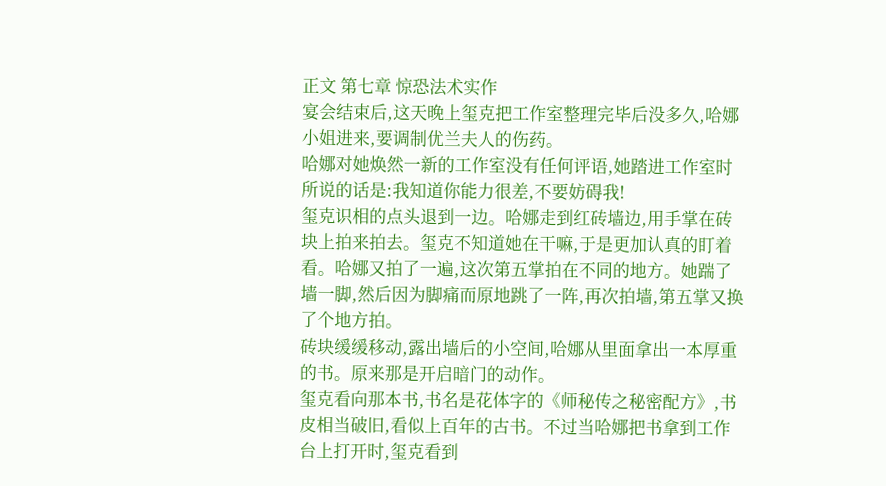正文 第七章 惊恐法术实作
宴会结束后,这天晚上玺克把工作室整理完毕后没多久,哈娜小姐进来,要调制优兰夫人的伤药。
哈娜对她焕然一新的工作室没有任何评语,她踏进工作室时所说的话是:我知道你能力很差,不要妨碍我!
玺克识相的点头退到一边。哈娜走到红砖墙边,用手掌在砖块上拍来拍去。玺克不知道她在干嘛,于是更加认真的盯着看。哈娜又拍了一遍,这次第五掌拍在不同的地方。她踹了墙一脚,然后因为脚痛而原地跳了一阵,再次拍墙,第五掌又换了个地方拍。
砖块缓缓移动,露出墙后的小空间,哈娜从里面拿出一本厚重的书。原来那是开启暗门的动作。
玺克看向那本书,书名是花体字的《师秘传之秘密配方》,书皮相当破旧,看似上百年的古书。不过当哈娜把书拿到工作台上打开时,玺克看到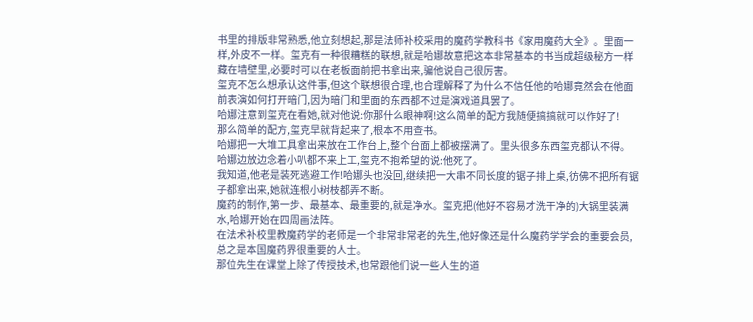书里的排版非常熟悉,他立刻想起,那是法师补校采用的魔药学教科书《家用魔药大全》。里面一样,外皮不一样。玺克有一种很糟糕的联想,就是哈娜故意把这本非常基本的书当成超级秘方一样藏在墙壁里,必要时可以在老板面前把书拿出来,骗他说自己很厉害。
玺克不怎么想承认这件事,但这个联想很合理,也合理解释了为什么不信任他的哈娜竟然会在他面前表演如何打开暗门,因为暗门和里面的东西都不过是演戏道具罢了。
哈娜注意到玺克在看她,就对他说:你那什么眼神啊!这么简单的配方我随便搞搞就可以作好了!
那么简单的配方,玺克早就背起来了,根本不用查书。
哈娜把一大堆工具拿出来放在工作台上,整个台面上都被摆满了。里头很多东西玺克都认不得。哈娜边放边念着小叭都不来上工,玺克不抱希望的说:他死了。
我知道,他老是装死逃避工作!哈娜头也没回,继续把一大串不同长度的锯子排上桌,彷佛不把所有锯子都拿出来,她就连根小树枝都弄不断。
魔药的制作,第一步、最基本、最重要的,就是净水。玺克把(他好不容易才洗干净的)大锅里装满水,哈娜开始在四周画法阵。
在法术补校里教魔药学的老师是一个非常非常老的先生,他好像还是什么魔药学学会的重要会员,总之是本国魔药界很重要的人士。
那位先生在课堂上除了传授技术,也常跟他们说一些人生的道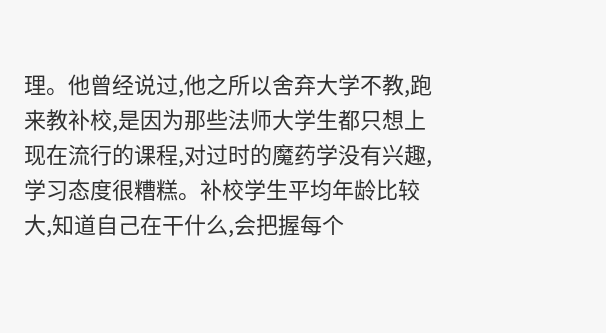理。他曾经说过,他之所以舍弃大学不教,跑来教补校,是因为那些法师大学生都只想上现在流行的课程,对过时的魔药学没有兴趣,学习态度很糟糕。补校学生平均年龄比较大,知道自己在干什么,会把握每个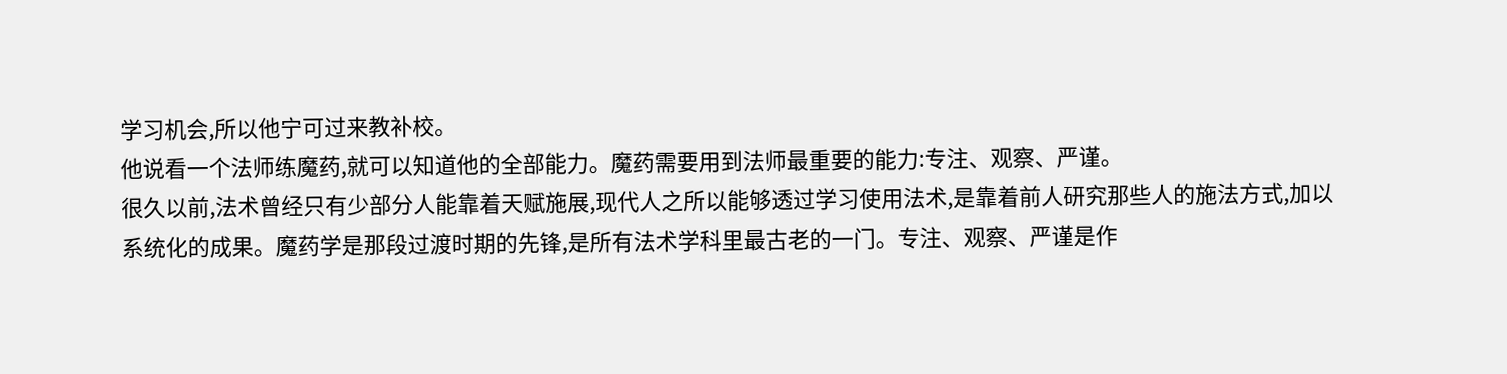学习机会,所以他宁可过来教补校。
他说看一个法师练魔药,就可以知道他的全部能力。魔药需要用到法师最重要的能力:专注、观察、严谨。
很久以前,法术曾经只有少部分人能靠着天赋施展,现代人之所以能够透过学习使用法术,是靠着前人研究那些人的施法方式,加以系统化的成果。魔药学是那段过渡时期的先锋,是所有法术学科里最古老的一门。专注、观察、严谨是作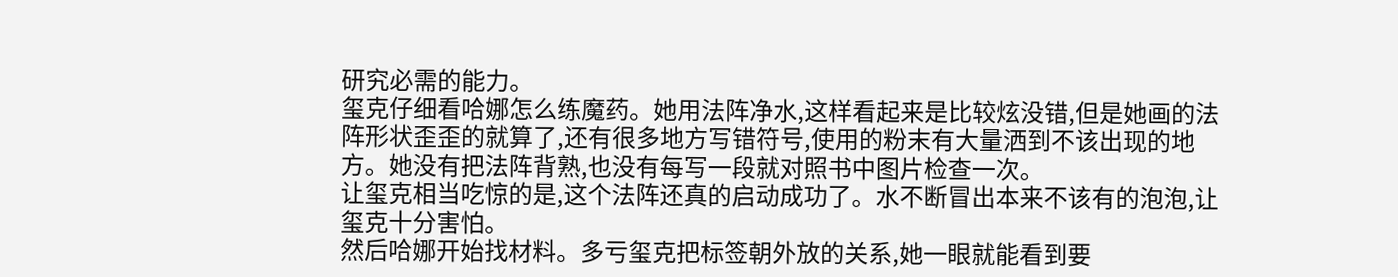研究必需的能力。
玺克仔细看哈娜怎么练魔药。她用法阵净水,这样看起来是比较炫没错,但是她画的法阵形状歪歪的就算了,还有很多地方写错符号,使用的粉末有大量洒到不该出现的地方。她没有把法阵背熟,也没有每写一段就对照书中图片检查一次。
让玺克相当吃惊的是,这个法阵还真的启动成功了。水不断冒出本来不该有的泡泡,让玺克十分害怕。
然后哈娜开始找材料。多亏玺克把标签朝外放的关系,她一眼就能看到要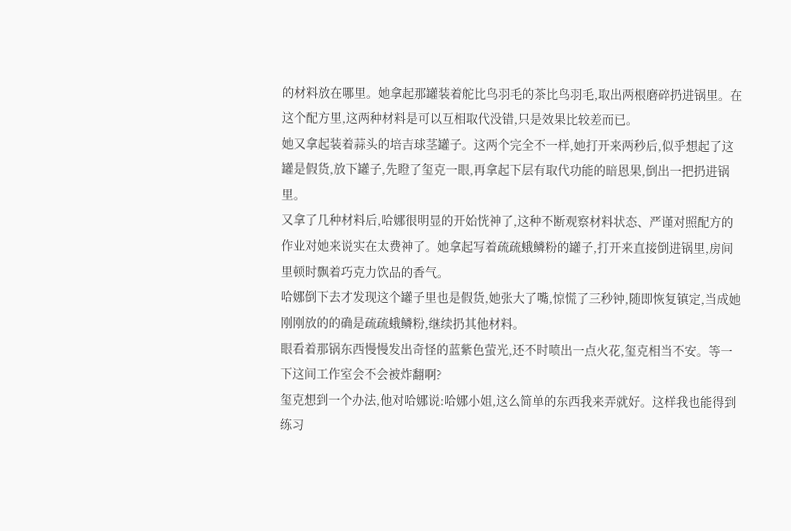的材料放在哪里。她拿起那罐装着舵比鸟羽毛的茶比鸟羽毛,取出两根磨碎扔进锅里。在这个配方里,这两种材料是可以互相取代没错,只是效果比较差而已。
她又拿起装着蒜头的培吉球茎罐子。这两个完全不一样,她打开来两秒后,似乎想起了这罐是假货,放下罐子,先瞪了玺克一眼,再拿起下层有取代功能的暗恩果,倒出一把扔进锅里。
又拿了几种材料后,哈娜很明显的开始恍神了,这种不断观察材料状态、严谨对照配方的作业对她来说实在太费神了。她拿起写着疏疏蛾鳞粉的罐子,打开来直接倒进锅里,房间里顿时飘着巧克力饮品的香气。
哈娜倒下去才发现这个罐子里也是假货,她张大了嘴,惊慌了三秒钟,随即恢复镇定,当成她刚刚放的的确是疏疏蛾鳞粉,继续扔其他材料。
眼看着那锅东西慢慢发出奇怪的蓝紫色萤光,还不时喷出一点火花,玺克相当不安。等一下这间工作室会不会被炸翻啊?
玺克想到一个办法,他对哈娜说:哈娜小姐,这么简单的东西我来弄就好。这样我也能得到练习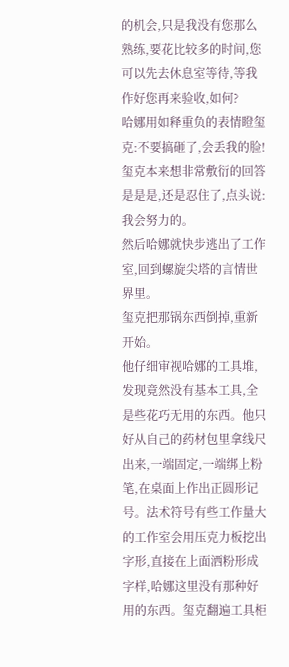的机会,只是我没有您那么熟练,要花比较多的时间,您可以先去休息室等待,等我作好您再来验收,如何?
哈娜用如释重负的表情瞪玺克:不要搞砸了,会丢我的脸!
玺克本来想非常敷衍的回答是是是,还是忍住了,点头说:我会努力的。
然后哈娜就快步逃出了工作室,回到螺旋尖塔的言情世界里。
玺克把那锅东西倒掉,重新开始。
他仔细审视哈娜的工具堆,发现竟然没有基本工具,全是些花巧无用的东西。他只好从自己的药材包里拿线尺出来,一端固定,一端绑上粉笔,在桌面上作出正圆形记号。法术符号有些工作量大的工作室会用压克力板挖出字形,直接在上面洒粉形成字样,哈娜这里没有那种好用的东西。玺克翻遍工具柜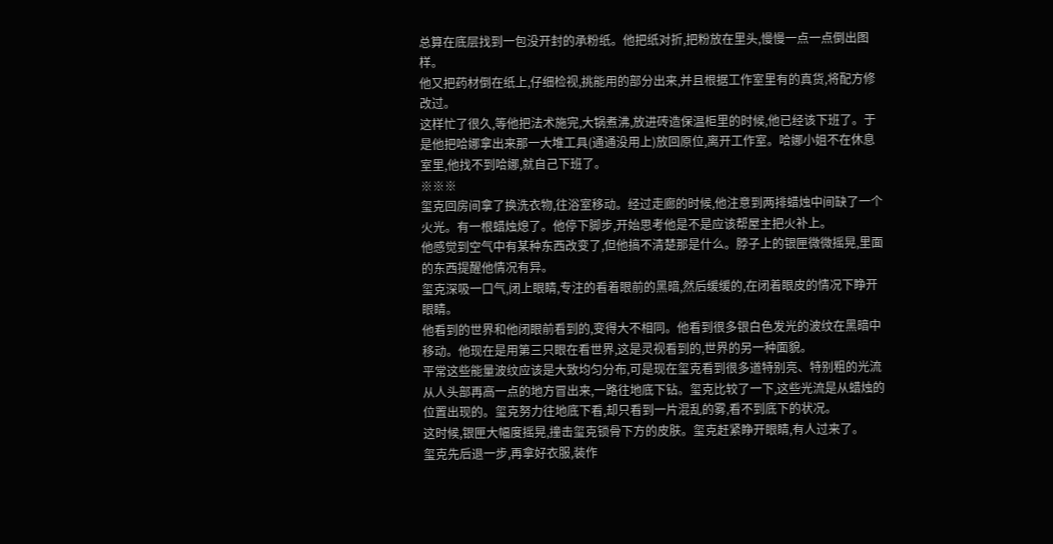总算在底层找到一包没开封的承粉纸。他把纸对折,把粉放在里头,慢慢一点一点倒出图样。
他又把药材倒在纸上,仔细检视,挑能用的部分出来,并且根据工作室里有的真货,将配方修改过。
这样忙了很久,等他把法术施完,大锅煮沸,放进砖造保温柜里的时候,他已经该下班了。于是他把哈娜拿出来那一大堆工具(通通没用上)放回原位,离开工作室。哈娜小姐不在休息室里,他找不到哈娜,就自己下班了。
※※※
玺克回房间拿了换洗衣物,往浴室移动。经过走廊的时候,他注意到两排蜡烛中间缺了一个火光。有一根蜡烛熄了。他停下脚步,开始思考他是不是应该帮屋主把火补上。
他感觉到空气中有某种东西改变了,但他搞不清楚那是什么。脖子上的银匣微微摇晃,里面的东西提醒他情况有异。
玺克深吸一口气,闭上眼睛,专注的看着眼前的黑暗,然后缓缓的,在闭着眼皮的情况下睁开眼睛。
他看到的世界和他闭眼前看到的,变得大不相同。他看到很多银白色发光的波纹在黑暗中移动。他现在是用第三只眼在看世界,这是灵视看到的,世界的另一种面貌。
平常这些能量波纹应该是大致均匀分布,可是现在玺克看到很多道特别亮、特别粗的光流从人头部再高一点的地方冒出来,一路往地底下钻。玺克比较了一下,这些光流是从蜡烛的位置出现的。玺克努力往地底下看,却只看到一片混乱的雾,看不到底下的状况。
这时候,银匣大幅度摇晃,撞击玺克锁骨下方的皮肤。玺克赶紧睁开眼睛,有人过来了。
玺克先后退一步,再拿好衣服,装作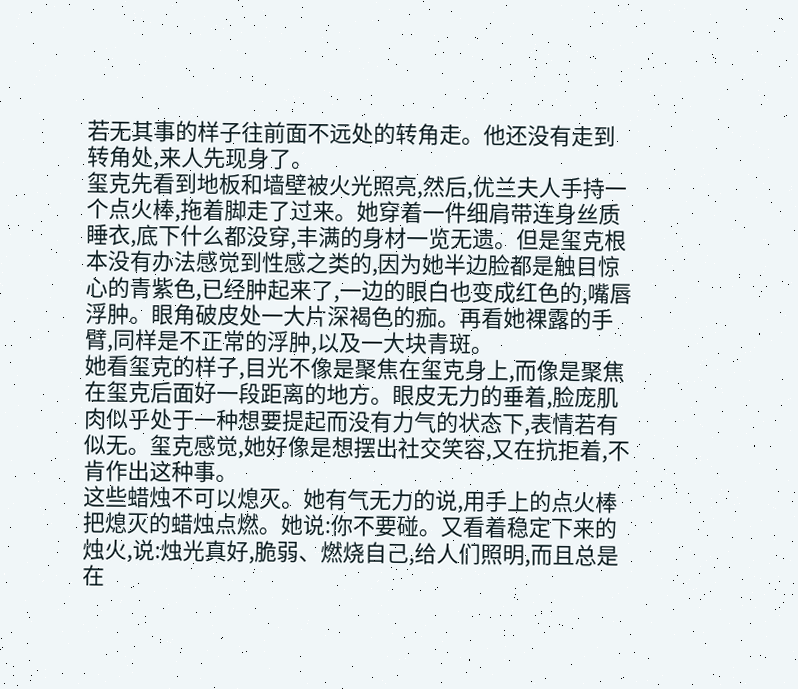若无其事的样子往前面不远处的转角走。他还没有走到转角处,来人先现身了。
玺克先看到地板和墙壁被火光照亮,然后,优兰夫人手持一个点火棒,拖着脚走了过来。她穿着一件细肩带连身丝质睡衣,底下什么都没穿,丰满的身材一览无遗。但是玺克根本没有办法感觉到性感之类的,因为她半边脸都是触目惊心的青紫色,已经肿起来了,一边的眼白也变成红色的,嘴唇浮肿。眼角破皮处一大片深褐色的痂。再看她裸露的手臂,同样是不正常的浮肿,以及一大块青斑。
她看玺克的样子,目光不像是聚焦在玺克身上,而像是聚焦在玺克后面好一段距离的地方。眼皮无力的垂着,脸庞肌肉似乎处于一种想要提起而没有力气的状态下,表情若有似无。玺克感觉,她好像是想摆出社交笑容,又在抗拒着,不肯作出这种事。
这些蜡烛不可以熄灭。她有气无力的说,用手上的点火棒把熄灭的蜡烛点燃。她说:你不要碰。又看着稳定下来的烛火,说:烛光真好,脆弱、燃烧自己,给人们照明,而且总是在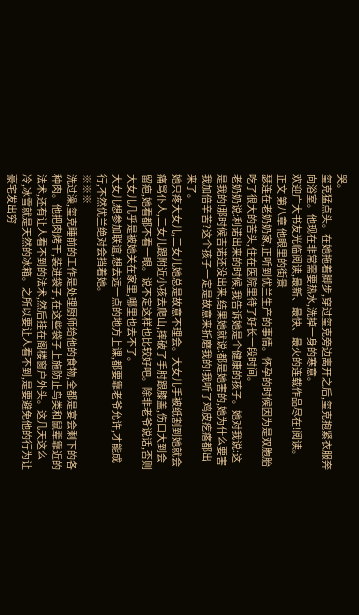哭。
玺克猛点头。在她拖着脚步,穿过玺克旁边离开之后,玺克抱紧衣服奔向浴室。他现在非常需要热水,洗掉一身的寒意。
欢迎广大书友光临阅读,最新、最快、最火的连载作品尽在!阅读。
正文 第八章 他眼里的街景
瑟连在老奶奶家,正听到优兰生产的事情。怀孕的时候因为是双胞胎吃了很大的苦头,住在医院里待了好长一段时间。
老奶奶说:利诺出来的时候,我告诉她是个健康的孩子。她对我说:这是我的!那时候吉诺还没出来,结果她就说:都是她害的,她为什么要害我加倍辛苦?这个孩子一定是故意来折磨我的!我听了鸡皮疙瘩都出来了。
她只疼大女儿,二女儿她总是故意不理会。大女儿手被纸割到她就会痛骂仆人,二女儿跟附近小孩去爬山,摔破了手肘跟膝盖,伤口大到会留疤,她看都不看一眼。说不定这样也比较好吧。除非老爷说话,否则大女儿几乎是被她关在家里,哪里也去不了。
大女儿想参加联谊,想去远一点的地方上课,都要靠老爷允许,才能成行,不然优兰绝对会挡着她。
※※※
洗过澡,玺克睡前的工作是处理厨师给他的食物,全都是宴会剩下的各种肉。他把肉烤干,装进袋子,在这些袋子上施防止鸟类和鼠辈靠近的法术,还有让人看不到的法术,然后挂在阁楼窗户外头。这几天这么冷,冰雪就是天然的冰箱。之所以要让人看不到,是要避免他的行为让豪宅发出穷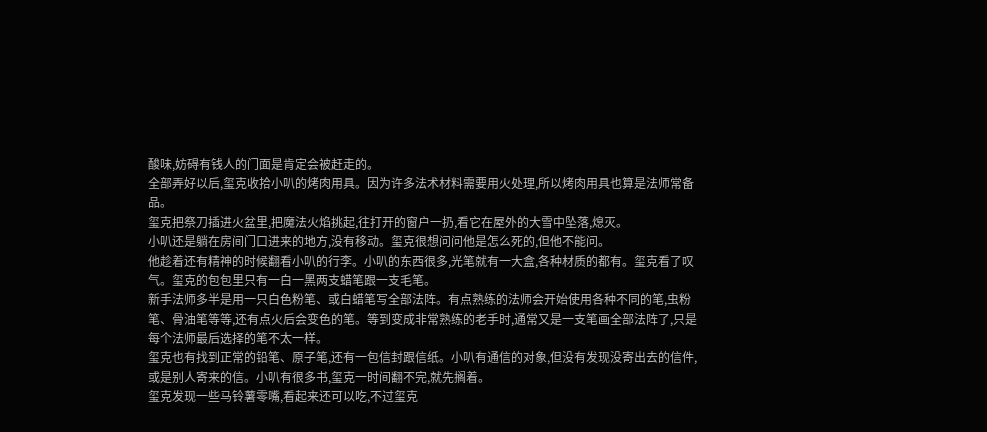酸味,妨碍有钱人的门面是肯定会被赶走的。
全部弄好以后,玺克收拾小叭的烤肉用具。因为许多法术材料需要用火处理,所以烤肉用具也算是法师常备品。
玺克把祭刀插进火盆里,把魔法火焰挑起,往打开的窗户一扔,看它在屋外的大雪中坠落,熄灭。
小叭还是躺在房间门口进来的地方,没有移动。玺克很想问问他是怎么死的,但他不能问。
他趁着还有精神的时候翻看小叭的行李。小叭的东西很多,光笔就有一大盒,各种材质的都有。玺克看了叹气。玺克的包包里只有一白一黑两支蜡笔跟一支毛笔。
新手法师多半是用一只白色粉笔、或白蜡笔写全部法阵。有点熟练的法师会开始使用各种不同的笔,虫粉笔、骨油笔等等,还有点火后会变色的笔。等到变成非常熟练的老手时,通常又是一支笔画全部法阵了,只是每个法师最后选择的笔不太一样。
玺克也有找到正常的铅笔、原子笔,还有一包信封跟信纸。小叭有通信的对象,但没有发现没寄出去的信件,或是别人寄来的信。小叭有很多书,玺克一时间翻不完,就先搁着。
玺克发现一些马铃薯零嘴,看起来还可以吃,不过玺克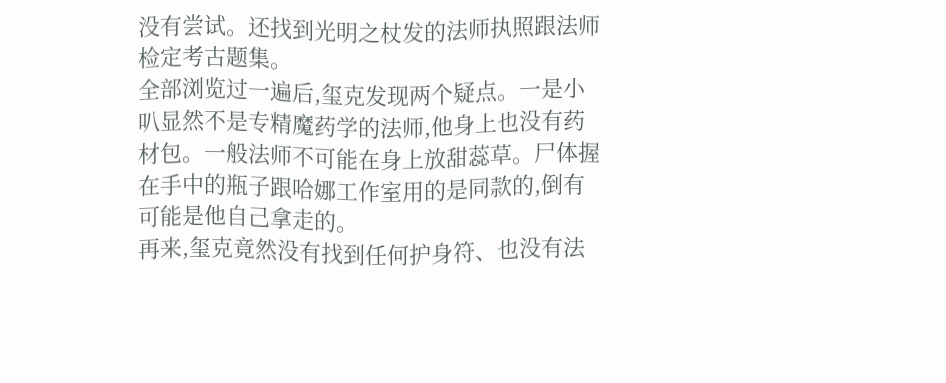没有尝试。还找到光明之杖发的法师执照跟法师检定考古题集。
全部浏览过一遍后,玺克发现两个疑点。一是小叭显然不是专精魔药学的法师,他身上也没有药材包。一般法师不可能在身上放甜蕊草。尸体握在手中的瓶子跟哈娜工作室用的是同款的,倒有可能是他自己拿走的。
再来,玺克竟然没有找到任何护身符、也没有法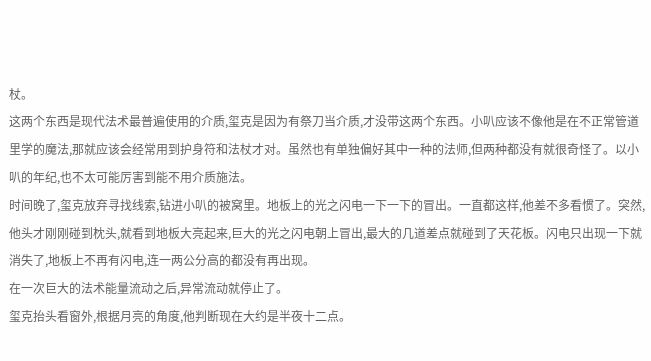杖。
这两个东西是现代法术最普遍使用的介质,玺克是因为有祭刀当介质,才没带这两个东西。小叭应该不像他是在不正常管道里学的魔法,那就应该会经常用到护身符和法杖才对。虽然也有单独偏好其中一种的法师,但两种都没有就很奇怪了。以小叭的年纪,也不太可能厉害到能不用介质施法。
时间晚了,玺克放弃寻找线索,钻进小叭的被窝里。地板上的光之闪电一下一下的冒出。一直都这样,他差不多看惯了。突然,他头才刚刚碰到枕头,就看到地板大亮起来,巨大的光之闪电朝上冒出,最大的几道差点就碰到了天花板。闪电只出现一下就消失了,地板上不再有闪电,连一两公分高的都没有再出现。
在一次巨大的法术能量流动之后,异常流动就停止了。
玺克抬头看窗外,根据月亮的角度,他判断现在大约是半夜十二点。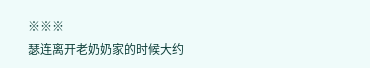※※※
瑟连离开老奶奶家的时候大约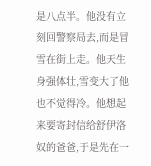是八点半。他没有立刻回警察局去,而是冒雪在街上走。他天生身强体壮,雪变大了他也不觉得冷。他想起来要寄封信给舒伊洛奴的爸爸,于是先在一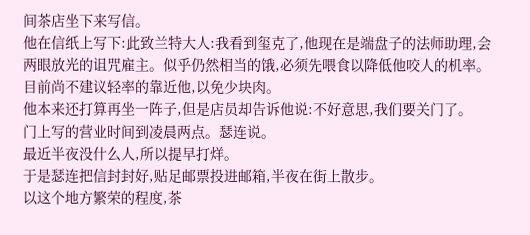间茶店坐下来写信。
他在信纸上写下:此致兰特大人:我看到玺克了,他现在是端盘子的法师助理,会两眼放光的诅咒雇主。似乎仍然相当的饿,必须先喂食以降低他咬人的机率。目前尚不建议轻率的靠近他,以免少块肉。
他本来还打算再坐一阵子,但是店员却告诉他说:不好意思,我们要关门了。
门上写的营业时间到凌晨两点。瑟连说。
最近半夜没什么人,所以提早打烊。
于是瑟连把信封封好,贴足邮票投进邮箱,半夜在街上散步。
以这个地方繁荣的程度,茶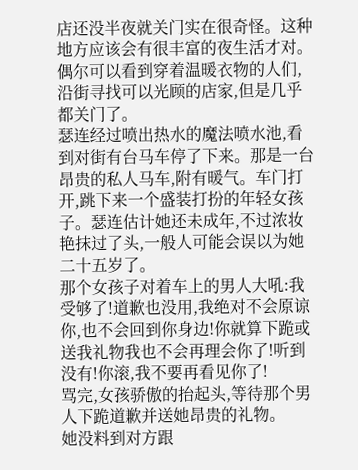店还没半夜就关门实在很奇怪。这种地方应该会有很丰富的夜生活才对。偶尔可以看到穿着温暖衣物的人们,沿街寻找可以光顾的店家,但是几乎都关门了。
瑟连经过喷出热水的魔法喷水池,看到对街有台马车停了下来。那是一台昂贵的私人马车,附有暖气。车门打开,跳下来一个盛装打扮的年轻女孩子。瑟连估计她还未成年,不过浓妆艳抹过了头,一般人可能会误以为她二十五岁了。
那个女孩子对着车上的男人大吼:我受够了!道歉也没用,我绝对不会原谅你,也不会回到你身边!你就算下跪或送我礼物我也不会再理会你了!听到没有!你滚,我不要再看见你了!
骂完,女孩骄傲的抬起头,等待那个男人下跪道歉并送她昂贵的礼物。
她没料到对方跟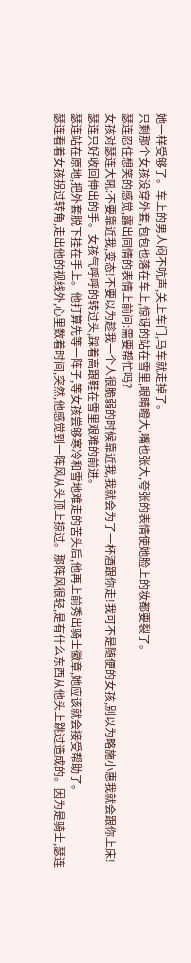她一样受够了。车上的男人闷不吭声,关上车门,马车就走掉了。
只剩那个女孩没穿外套,包包也落在车上,惊讶的站在雪里,眼睛瞪大,嘴也张大,夸张的表情使她脸上的妆都要裂了。
瑟连忍住想笑的感觉,露出同情的表情上前问:需要帮忙吗?
女孩对瑟连大吼:不要靠近我,变态!不要以为趁我一个人很脆弱的时候靠近我,我就会为了一杯酒跟你走!我可不是随便的女孩,别以为略施小惠我就会跟你上床!
瑟连只好收回伸出的手。女孩气呼呼的转过头,踩着高跟鞋在雪里艰难的前进。
瑟连站在原地,把外套脱下挂在手上。他打算先等一阵子,等女孩尝够寒冷和雪地难走的苦头后,他再上前秀出骑士徽章,她应该就会接受帮助了。
瑟连看着女孩拐过转角,走出他的视线外,心里数着时间,突然,他感觉到一阵风从头顶上掠过。那阵风很轻,是有什么东西从他头上跳过造成的。因为是骑士,瑟连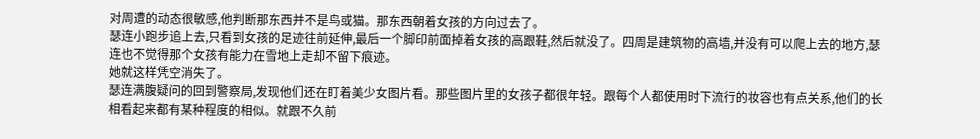对周遭的动态很敏感,他判断那东西并不是鸟或猫。那东西朝着女孩的方向过去了。
瑟连小跑步追上去,只看到女孩的足迹往前延伸,最后一个脚印前面掉着女孩的高跟鞋,然后就没了。四周是建筑物的高墙,并没有可以爬上去的地方,瑟连也不觉得那个女孩有能力在雪地上走却不留下痕迹。
她就这样凭空消失了。
瑟连满腹疑问的回到警察局,发现他们还在盯着美少女图片看。那些图片里的女孩子都很年轻。跟每个人都使用时下流行的妆容也有点关系,他们的长相看起来都有某种程度的相似。就跟不久前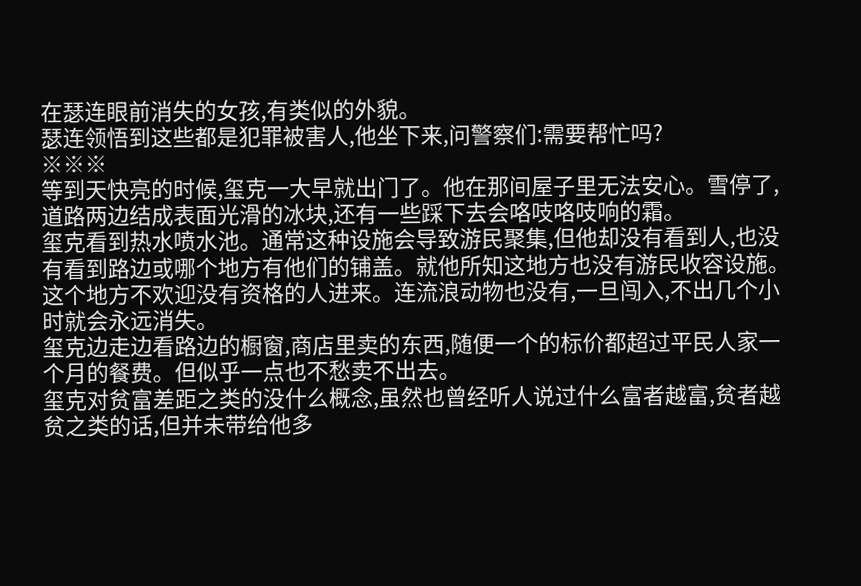在瑟连眼前消失的女孩,有类似的外貌。
瑟连领悟到这些都是犯罪被害人,他坐下来,问警察们:需要帮忙吗?
※※※
等到天快亮的时候,玺克一大早就出门了。他在那间屋子里无法安心。雪停了,道路两边结成表面光滑的冰块,还有一些踩下去会咯吱咯吱响的霜。
玺克看到热水喷水池。通常这种设施会导致游民聚集,但他却没有看到人,也没有看到路边或哪个地方有他们的铺盖。就他所知这地方也没有游民收容设施。这个地方不欢迎没有资格的人进来。连流浪动物也没有,一旦闯入,不出几个小时就会永远消失。
玺克边走边看路边的橱窗,商店里卖的东西,随便一个的标价都超过平民人家一个月的餐费。但似乎一点也不愁卖不出去。
玺克对贫富差距之类的没什么概念,虽然也曾经听人说过什么富者越富,贫者越贫之类的话,但并未带给他多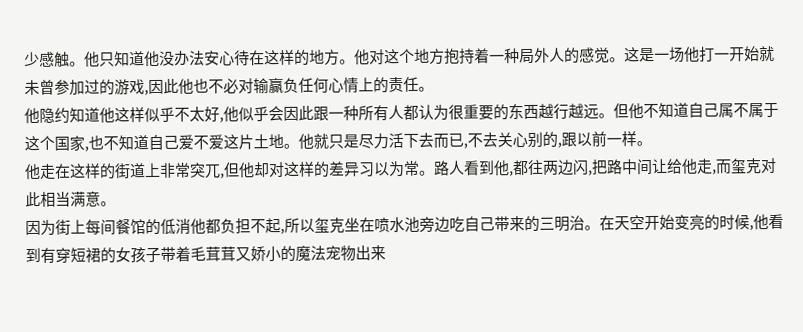少感触。他只知道他没办法安心待在这样的地方。他对这个地方抱持着一种局外人的感觉。这是一场他打一开始就未曾参加过的游戏,因此他也不必对输赢负任何心情上的责任。
他隐约知道他这样似乎不太好,他似乎会因此跟一种所有人都认为很重要的东西越行越远。但他不知道自己属不属于这个国家,也不知道自己爱不爱这片土地。他就只是尽力活下去而已,不去关心别的,跟以前一样。
他走在这样的街道上非常突兀,但他却对这样的差异习以为常。路人看到他,都往两边闪,把路中间让给他走,而玺克对此相当满意。
因为街上每间餐馆的低消他都负担不起,所以玺克坐在喷水池旁边吃自己带来的三明治。在天空开始变亮的时候,他看到有穿短裙的女孩子带着毛茸茸又娇小的魔法宠物出来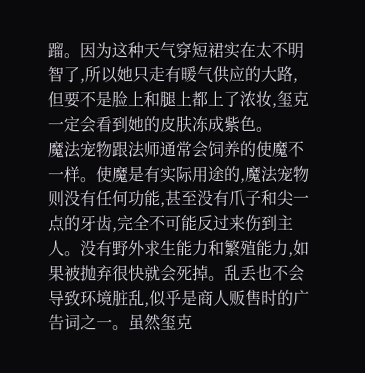蹓。因为这种天气穿短裙实在太不明智了,所以她只走有暖气供应的大路,但要不是脸上和腿上都上了浓妆,玺克一定会看到她的皮肤冻成紫色。
魔法宠物跟法师通常会饲养的使魔不一样。使魔是有实际用途的,魔法宠物则没有任何功能,甚至没有爪子和尖一点的牙齿,完全不可能反过来伤到主人。没有野外求生能力和繁殖能力,如果被抛弃很快就会死掉。乱丢也不会导致环境脏乱,似乎是商人贩售时的广告词之一。虽然玺克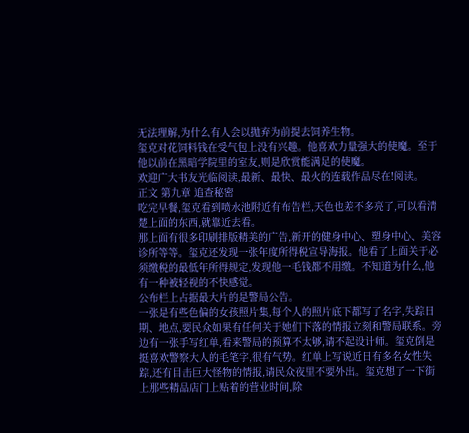无法理解,为什么有人会以抛弃为前提去饲养生物。
玺克对花饲料钱在受气包上没有兴趣。他喜欢力量强大的使魔。至于他以前在黑暗学院里的室友,则是欣赏能满足的使魔。
欢迎广大书友光临阅读,最新、最快、最火的连载作品尽在!阅读。
正文 第九章 追查秘密
吃完早餐,玺克看到喷水池附近有布告栏,天色也差不多亮了,可以看清楚上面的东西,就靠近去看。
那上面有很多印刷排版精美的广告,新开的健身中心、塑身中心、美容诊所等等。玺克还发现一张年度所得税宣导海报。他看了上面关于必须缴税的最低年所得规定,发现他一毛钱都不用缴。不知道为什么,他有一种被轻视的不快感觉。
公布栏上占据最大片的是警局公告。
一张是有些色偏的女孩照片集,每个人的照片底下都写了名字,失踪日期、地点,要民众如果有任何关于她们下落的情报立刻和警局联系。旁边有一张手写红单,看来警局的预算不太够,请不起设计师。玺克倒是挺喜欢警察大人的毛笔字,很有气势。红单上写说近日有多名女性失踪,还有目击巨大怪物的情报,请民众夜里不要外出。玺克想了一下街上那些精品店门上贴着的营业时间,除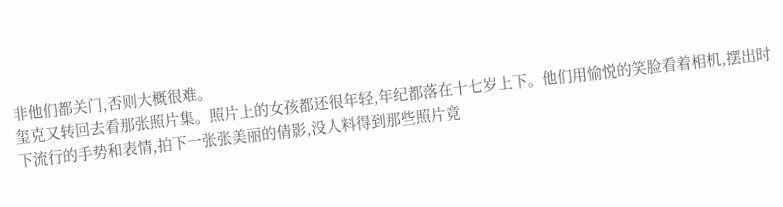非他们都关门,否则大概很难。
玺克又转回去看那张照片集。照片上的女孩都还很年轻,年纪都落在十七岁上下。他们用愉悦的笑脸看着相机,摆出时下流行的手势和表情,拍下一张张美丽的倩影,没人料得到那些照片竟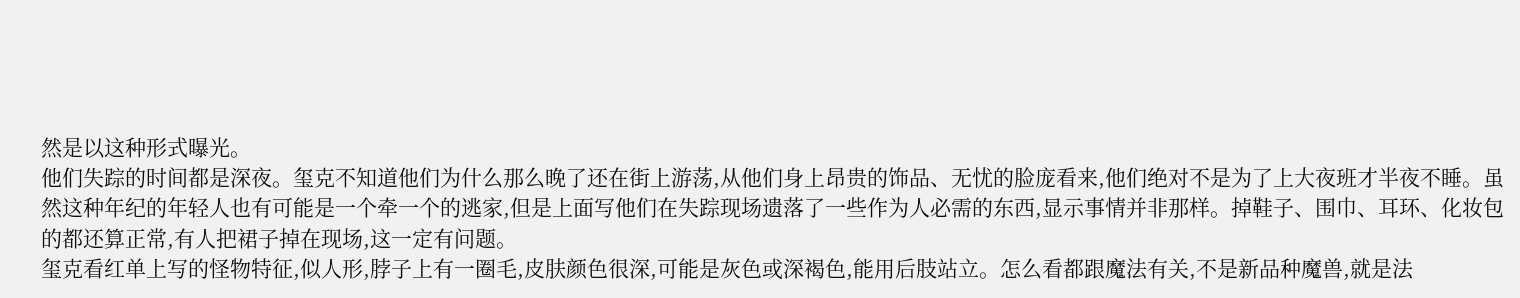然是以这种形式曝光。
他们失踪的时间都是深夜。玺克不知道他们为什么那么晚了还在街上游荡,从他们身上昂贵的饰品、无忧的脸庞看来,他们绝对不是为了上大夜班才半夜不睡。虽然这种年纪的年轻人也有可能是一个牵一个的逃家,但是上面写他们在失踪现场遗落了一些作为人必需的东西,显示事情并非那样。掉鞋子、围巾、耳环、化妆包的都还算正常,有人把裙子掉在现场,这一定有问题。
玺克看红单上写的怪物特征,似人形,脖子上有一圈毛,皮肤颜色很深,可能是灰色或深褐色,能用后肢站立。怎么看都跟魔法有关,不是新品种魔兽,就是法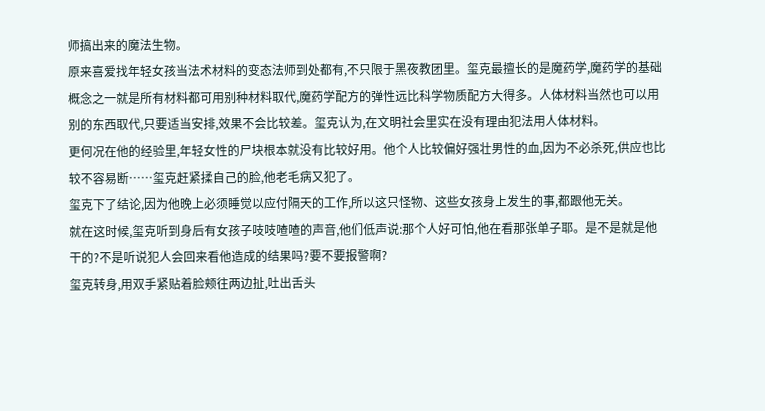师搞出来的魔法生物。
原来喜爱找年轻女孩当法术材料的变态法师到处都有,不只限于黑夜教团里。玺克最擅长的是魔药学,魔药学的基础概念之一就是所有材料都可用别种材料取代,魔药学配方的弹性远比科学物质配方大得多。人体材料当然也可以用别的东西取代,只要适当安排,效果不会比较差。玺克认为,在文明社会里实在没有理由犯法用人体材料。
更何况在他的经验里,年轻女性的尸块根本就没有比较好用。他个人比较偏好强壮男性的血,因为不必杀死,供应也比较不容易断……玺克赶紧揉自己的脸,他老毛病又犯了。
玺克下了结论,因为他晚上必须睡觉以应付隔天的工作,所以这只怪物、这些女孩身上发生的事,都跟他无关。
就在这时候,玺克听到身后有女孩子吱吱喳喳的声音,他们低声说:那个人好可怕,他在看那张单子耶。是不是就是他干的?不是听说犯人会回来看他造成的结果吗?要不要报警啊?
玺克转身,用双手紧贴着脸颊往两边扯,吐出舌头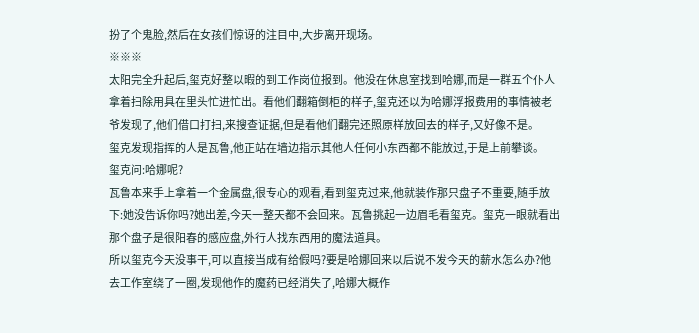扮了个鬼脸,然后在女孩们惊讶的注目中,大步离开现场。
※※※
太阳完全升起后,玺克好整以暇的到工作岗位报到。他没在休息室找到哈娜,而是一群五个仆人拿着扫除用具在里头忙进忙出。看他们翻箱倒柜的样子,玺克还以为哈娜浮报费用的事情被老爷发现了,他们借口打扫,来搜查证据,但是看他们翻完还照原样放回去的样子,又好像不是。
玺克发现指挥的人是瓦鲁,他正站在墙边指示其他人任何小东西都不能放过,于是上前攀谈。
玺克问:哈娜呢?
瓦鲁本来手上拿着一个金属盘,很专心的观看,看到玺克过来,他就装作那只盘子不重要,随手放下:她没告诉你吗?她出差,今天一整天都不会回来。瓦鲁挑起一边眉毛看玺克。玺克一眼就看出那个盘子是很阳春的感应盘,外行人找东西用的魔法道具。
所以玺克今天没事干,可以直接当成有给假吗?要是哈娜回来以后说不发今天的薪水怎么办?他去工作室绕了一圈,发现他作的魔药已经消失了,哈娜大概作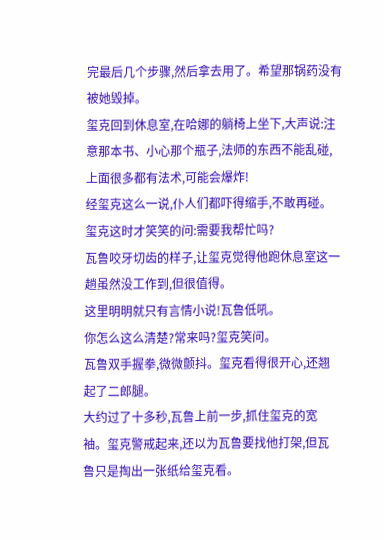完最后几个步骤,然后拿去用了。希望那锅药没有被她毁掉。
玺克回到休息室,在哈娜的躺椅上坐下,大声说:注意那本书、小心那个瓶子,法师的东西不能乱碰,上面很多都有法术,可能会爆炸!
经玺克这么一说,仆人们都吓得缩手,不敢再碰。
玺克这时才笑笑的问:需要我帮忙吗?
瓦鲁咬牙切齿的样子,让玺克觉得他跑休息室这一趟虽然没工作到,但很值得。
这里明明就只有言情小说!瓦鲁低吼。
你怎么这么清楚?常来吗?玺克笑问。
瓦鲁双手握拳,微微颤抖。玺克看得很开心,还翘起了二郎腿。
大约过了十多秒,瓦鲁上前一步,抓住玺克的宽袖。玺克警戒起来,还以为瓦鲁要找他打架,但瓦鲁只是掏出一张纸给玺克看。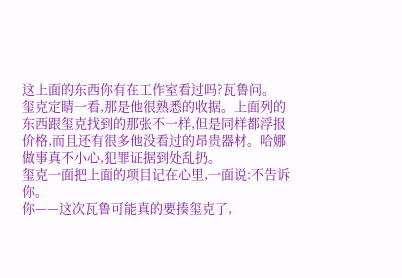这上面的东西你有在工作室看过吗?瓦鲁问。
玺克定睛一看,那是他很熟悉的收据。上面列的东西跟玺克找到的那张不一样,但是同样都浮报价格,而且还有很多他没看过的昂贵器材。哈娜做事真不小心,犯罪证据到处乱扔。
玺克一面把上面的项目记在心里,一面说:不告诉你。
你——这次瓦鲁可能真的要揍玺克了,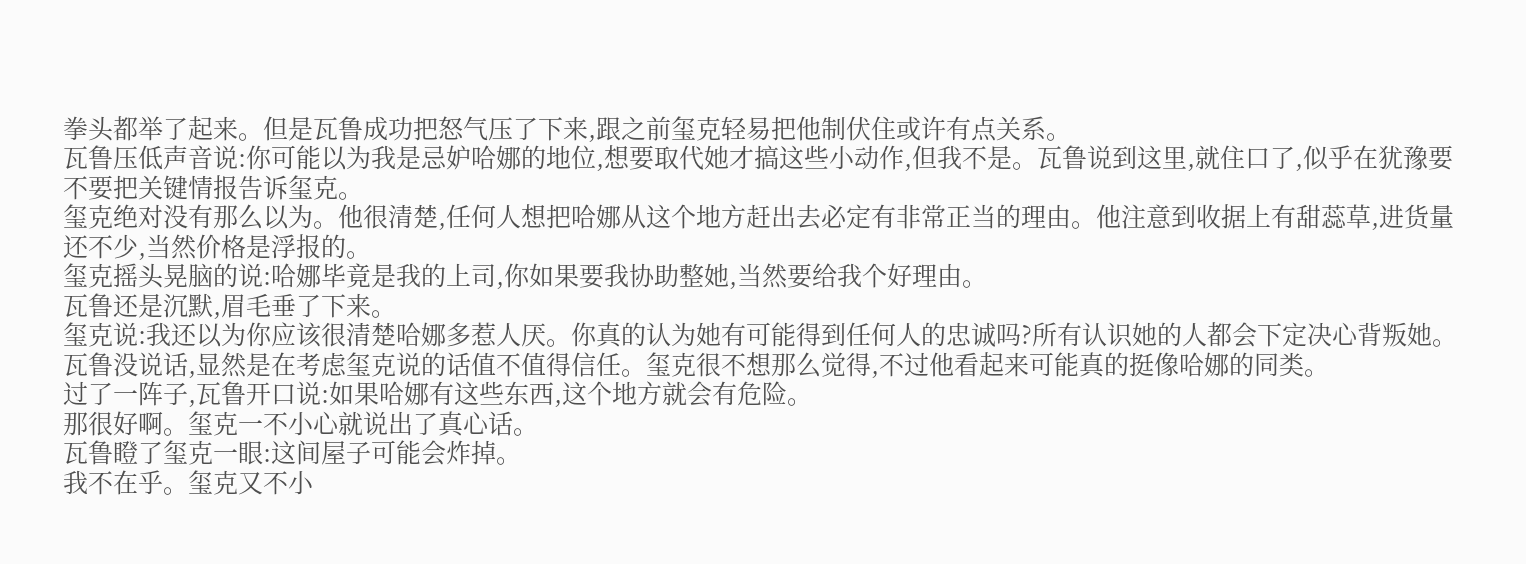拳头都举了起来。但是瓦鲁成功把怒气压了下来,跟之前玺克轻易把他制伏住或许有点关系。
瓦鲁压低声音说:你可能以为我是忌妒哈娜的地位,想要取代她才搞这些小动作,但我不是。瓦鲁说到这里,就住口了,似乎在犹豫要不要把关键情报告诉玺克。
玺克绝对没有那么以为。他很清楚,任何人想把哈娜从这个地方赶出去必定有非常正当的理由。他注意到收据上有甜蕊草,进货量还不少,当然价格是浮报的。
玺克摇头晃脑的说:哈娜毕竟是我的上司,你如果要我协助整她,当然要给我个好理由。
瓦鲁还是沉默,眉毛垂了下来。
玺克说:我还以为你应该很清楚哈娜多惹人厌。你真的认为她有可能得到任何人的忠诚吗?所有认识她的人都会下定决心背叛她。
瓦鲁没说话,显然是在考虑玺克说的话值不值得信任。玺克很不想那么觉得,不过他看起来可能真的挺像哈娜的同类。
过了一阵子,瓦鲁开口说:如果哈娜有这些东西,这个地方就会有危险。
那很好啊。玺克一不小心就说出了真心话。
瓦鲁瞪了玺克一眼:这间屋子可能会炸掉。
我不在乎。玺克又不小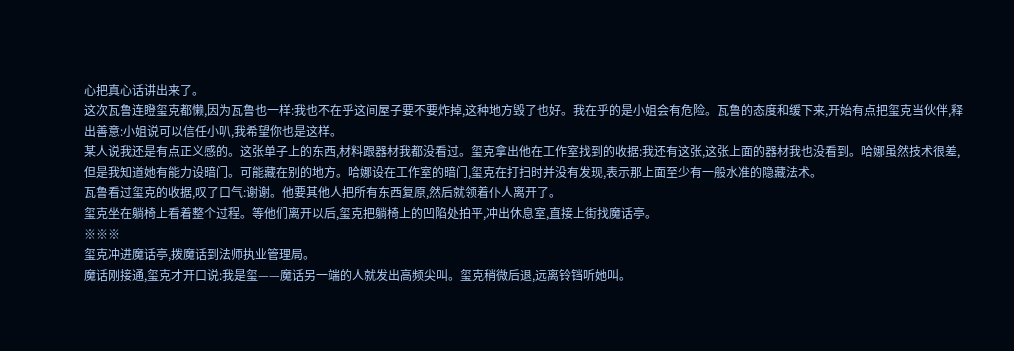心把真心话讲出来了。
这次瓦鲁连瞪玺克都懒,因为瓦鲁也一样:我也不在乎这间屋子要不要炸掉,这种地方毁了也好。我在乎的是小姐会有危险。瓦鲁的态度和缓下来,开始有点把玺克当伙伴,释出善意:小姐说可以信任小叭,我希望你也是这样。
某人说我还是有点正义感的。这张单子上的东西,材料跟器材我都没看过。玺克拿出他在工作室找到的收据:我还有这张,这张上面的器材我也没看到。哈娜虽然技术很差,但是我知道她有能力设暗门。可能藏在别的地方。哈娜设在工作室的暗门,玺克在打扫时并没有发现,表示那上面至少有一般水准的隐藏法术。
瓦鲁看过玺克的收据,叹了口气:谢谢。他要其他人把所有东西复原,然后就领着仆人离开了。
玺克坐在躺椅上看着整个过程。等他们离开以后,玺克把躺椅上的凹陷处拍平,冲出休息室,直接上街找魔话亭。
※※※
玺克冲进魔话亭,拨魔话到法师执业管理局。
魔话刚接通,玺克才开口说:我是玺——魔话另一端的人就发出高频尖叫。玺克稍微后退,远离铃铛听她叫。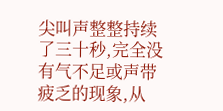尖叫声整整持续了三十秒,完全没有气不足或声带疲乏的现象,从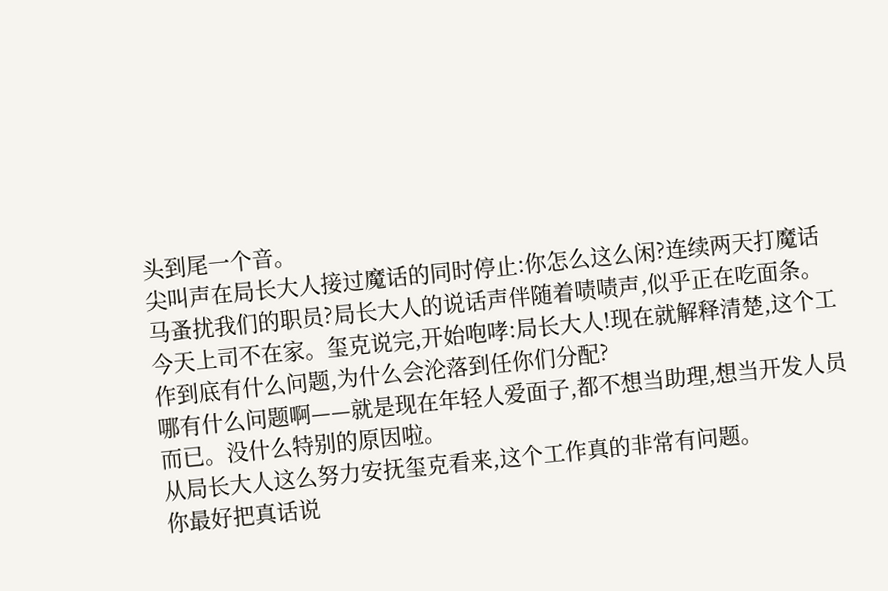头到尾一个音。
尖叫声在局长大人接过魔话的同时停止:你怎么这么闲?连续两天打魔话马蚤扰我们的职员?局长大人的说话声伴随着啧啧声,似乎正在吃面条。
今天上司不在家。玺克说完,开始咆哮:局长大人!现在就解释清楚,这个工作到底有什么问题,为什么会沦落到任你们分配?
哪有什么问题啊——就是现在年轻人爱面子,都不想当助理,想当开发人员而已。没什么特别的原因啦。
从局长大人这么努力安抚玺克看来,这个工作真的非常有问题。
你最好把真话说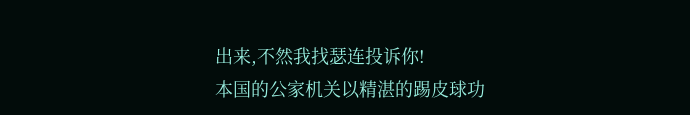出来,不然我找瑟连投诉你!
本国的公家机关以精湛的踢皮球功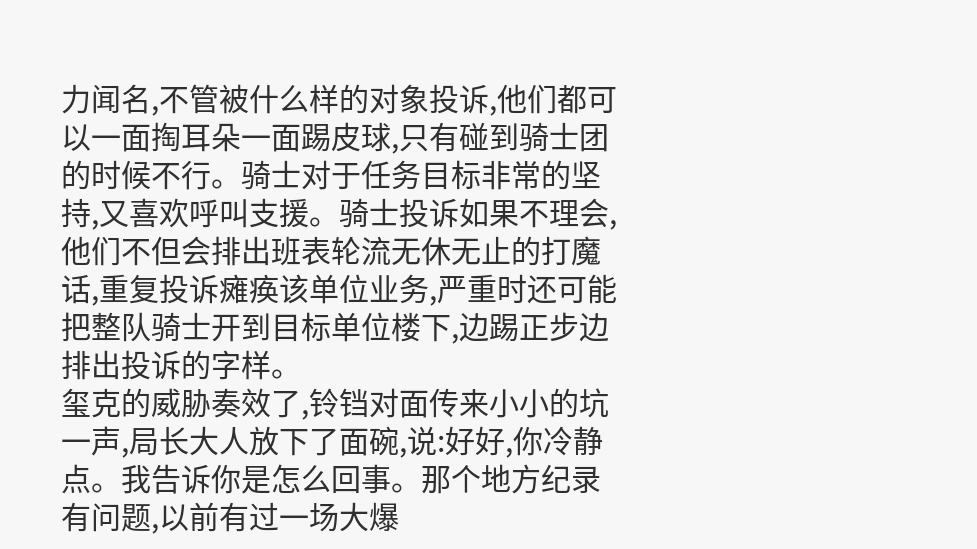力闻名,不管被什么样的对象投诉,他们都可以一面掏耳朵一面踢皮球,只有碰到骑士团的时候不行。骑士对于任务目标非常的坚持,又喜欢呼叫支援。骑士投诉如果不理会,他们不但会排出班表轮流无休无止的打魔话,重复投诉瘫痪该单位业务,严重时还可能把整队骑士开到目标单位楼下,边踢正步边排出投诉的字样。
玺克的威胁奏效了,铃铛对面传来小小的坑一声,局长大人放下了面碗,说:好好,你冷静点。我告诉你是怎么回事。那个地方纪录有问题,以前有过一场大爆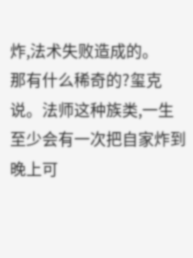炸,法术失败造成的。
那有什么稀奇的?玺克说。法师这种族类,一生至少会有一次把自家炸到晚上可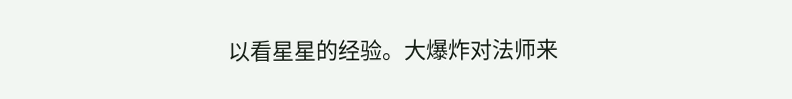以看星星的经验。大爆炸对法师来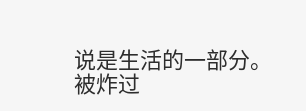说是生活的一部分。
被炸过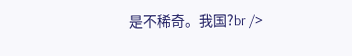是不稀奇。我国?br />